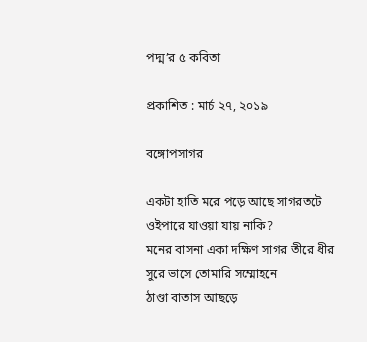পদ্ম’র ৫ কবিতা

প্রকাশিত : মার্চ ২৭, ২০১৯

বঙ্গোপসাগর

একটা হাতি মরে পড়ে আছে সাগরতটে
ওইপারে যাওয়া যায় নাকি?
মনের বাসনা একা দক্ষিণ সাগর তীরে ধীর সুরে ভাসে তোমারি সম্মোহনে
ঠাণ্ডা বাতাস আছড়ে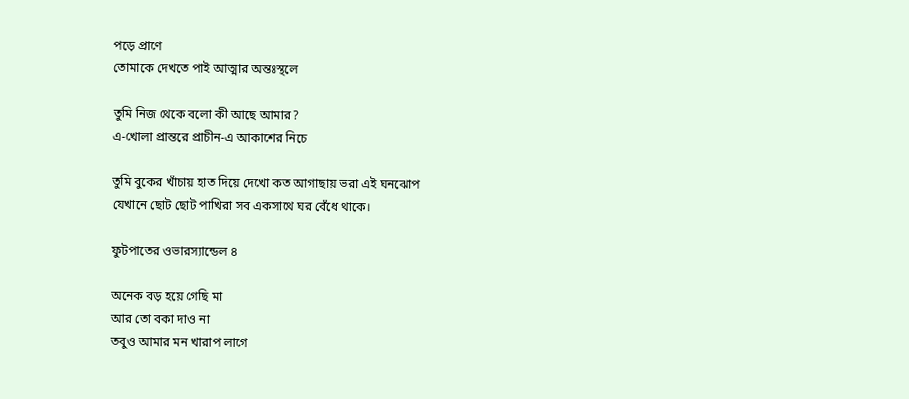পড়ে প্রাণে
তোমাকে দেখতে পাই আত্মার অন্তঃস্থলে

তুমি নিজ থেকে বলো কী আছে আমার?
এ-খোলা প্রান্তরে প্রাচীন-এ আকাশের নিচে

তুমি বুকের খাঁচায় হাত দিয়ে দেখো কত আগাছায় ভরা এই ঘনঝোপ
যেখানে ছোট ছোট পাখিরা সব একসাথে ঘর বেঁধে থাকে।

ফুটপাতের ওভারস্যান্ডেল ৪

অনেক বড় হয়ে গেছি মা
আর তো বকা দাও না
তবুও আমার মন খারাপ লাগে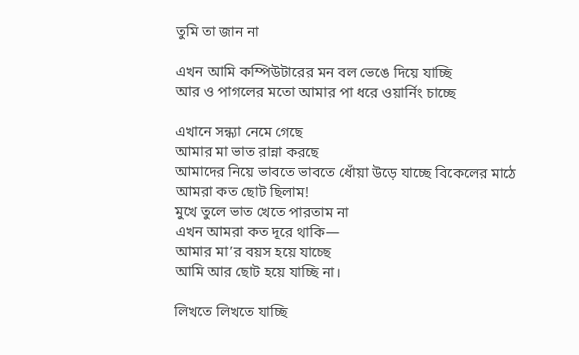তুমি তা জান না

এখন আমি কম্পিউটারের মন বল ভেঙে দিয়ে যাচ্ছি
আর ও পাগলের মতো আমার পা ধরে ওয়ার্নিং চাচ্ছে

এখানে সন্ধ্যা নেমে গেছে
আমার মা ভাত রান্না করছে
আমাদের নিয়ে ভাবতে ভাবতে ধোঁয়া উড়ে যাচ্ছে বিকেলের মাঠে
আমরা কত ছোট ছিলাম!
মুখে তুলে ভাত খেতে পারতাম না
এখন আমরা কত দূরে থাকি—
আমার মা’র বয়স হয়ে যাচ্ছে
আমি আর ছোট হয়ে যাচ্ছি না।

লিখতে লিখতে যাচ্ছি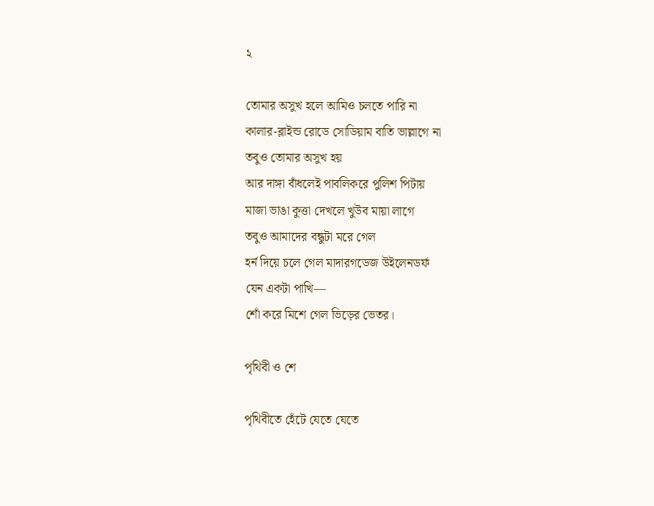২

তোমার অসুখ হলে আমিও চলতে পারি না
কালার-ব্লাইন্ড রোডে সোডিয়াম বাতি ভাল্লাগে না
তবুও তোমার অসুখ হয়
আর দাঙ্গা বাঁধলেই পাবলিকরে পুলিশ পিটায়
মাজা ভাঙা কুত্তা দেখলে খুউব মায়া লাগে
তবুও আমাদের বন্ধুটা মরে গেল
হর্ন দিয়ে চলে গেল মাদারগডেজ উইলেনডর্ফ
যেন একটা পাখি—
শোঁ করে মিশে গেল ভিড়ের ভেতর।

পৃথিবী ও শে

পৃথিবীতে হেঁটে যেতে যেতে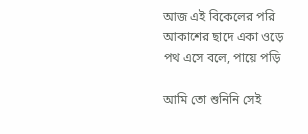আজ এই বিকেলের পরি
আকাশের ছাদে একা ওড়ে
পথ এসে বলে, পায়ে পড়ি

আমি তো শুনিনি সেই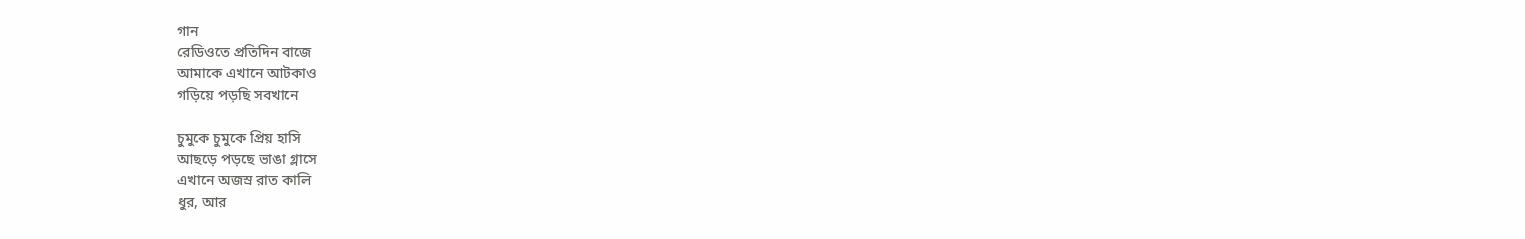গান
রেডিওতে প্রতিদিন বাজে
আমাকে এখানে আটকাও
গড়িয়ে পড়ছি সবখানে

চুমুকে চুমুকে প্রিয় হাসি
আছড়ে পড়ছে ভাঙা গ্লাসে
এখানে অজস্র রাত কালি
ধুর, আর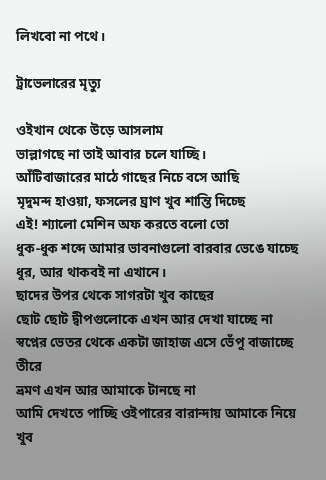লিখবো না পথে।

ট্রাভেলারের মৃত্যু

ওইখান থেকে উড়ে আসলাম
ভাল্লাগছে না তাই আবার চলে যাচ্ছি।
আঁটিবাজারের মাঠে গাছের নিচে বসে আছি
মৃদুমন্দ হাওয়া, ফসলের ঘ্রাণ খুব শান্তি দিচ্ছে
এই! শ্যালো মেশিন অফ করতে বলো তো
ধুক-ধুক শব্দে আমার ভাবনাগুলো বারবার ভেঙে যাচ্ছে
ধুর, আর থাকবই না এখানে।
ছাদের উপর থেকে সাগরটা খুব কাছের
ছোট ছোট দ্বীপগুলোকে এখন আর দেখা যাচ্ছে না
স্বপ্নের ভেতর থেকে একটা জাহাজ এসে ভেঁপু বাজাচ্ছে তীরে
ভ্রমণ এখন আর আমাকে টানছে না
আমি দেখতে পাচ্ছি ওইপারের বারান্দায় আমাকে নিয়ে খুব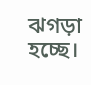ঝগড়া হচ্ছে।